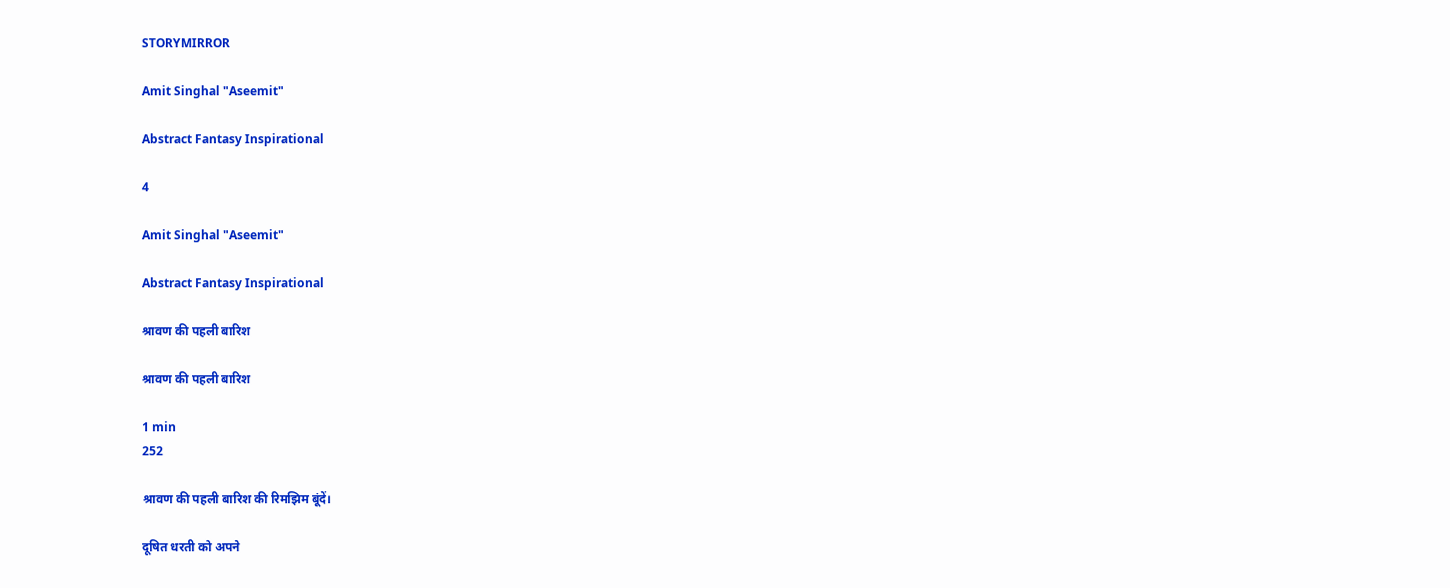STORYMIRROR

Amit Singhal "Aseemit"

Abstract Fantasy Inspirational

4

Amit Singhal "Aseemit"

Abstract Fantasy Inspirational

श्रावण की पहली बारिश

श्रावण की पहली बारिश

1 min
252

श्रावण की पहली बारिश की रिमझिम बूंदें।

दूषित धरती को अपने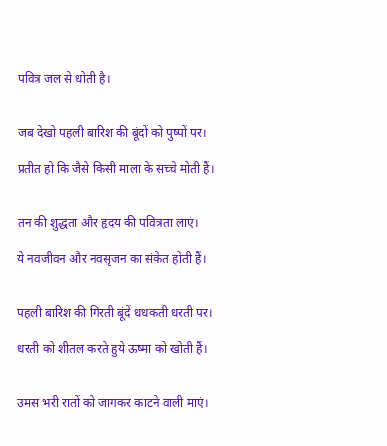पवित्र जल से धोती है।


जब देखो पहली बारिश की बूंदों को पुष्पों पर।

प्रतीत हो कि जैसे किसी माला के सच्चे मोती हैं।


तन की शुद्धता और हृदय की पवित्रता लाएं।

ये नवजीवन और नवसृजन का संकेत होती हैं।


पहली बारिश की गिरती बूंदें धधकती धरती पर।

धरती को शीतल करते हुये ऊष्मा को खोती हैं।


उमस भरी रातों को जागकर काटने वाली माएं।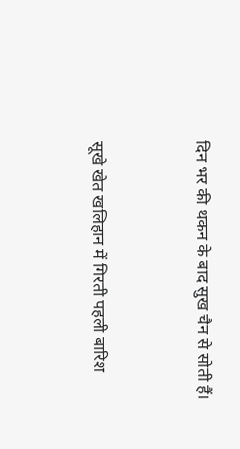दिन भर की थकन के बाद सुख चैन से सोती हैं।


सूखे खेत खलिहान में गिरती पहली बारिश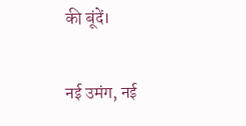की बूंदें।

नई उमंग, नई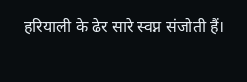हरियाली के ढेर सारे स्वप्न संजोती हैं।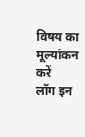विषय का मूल्यांकन करें
लॉग इन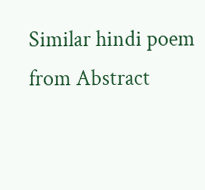Similar hindi poem from Abstract